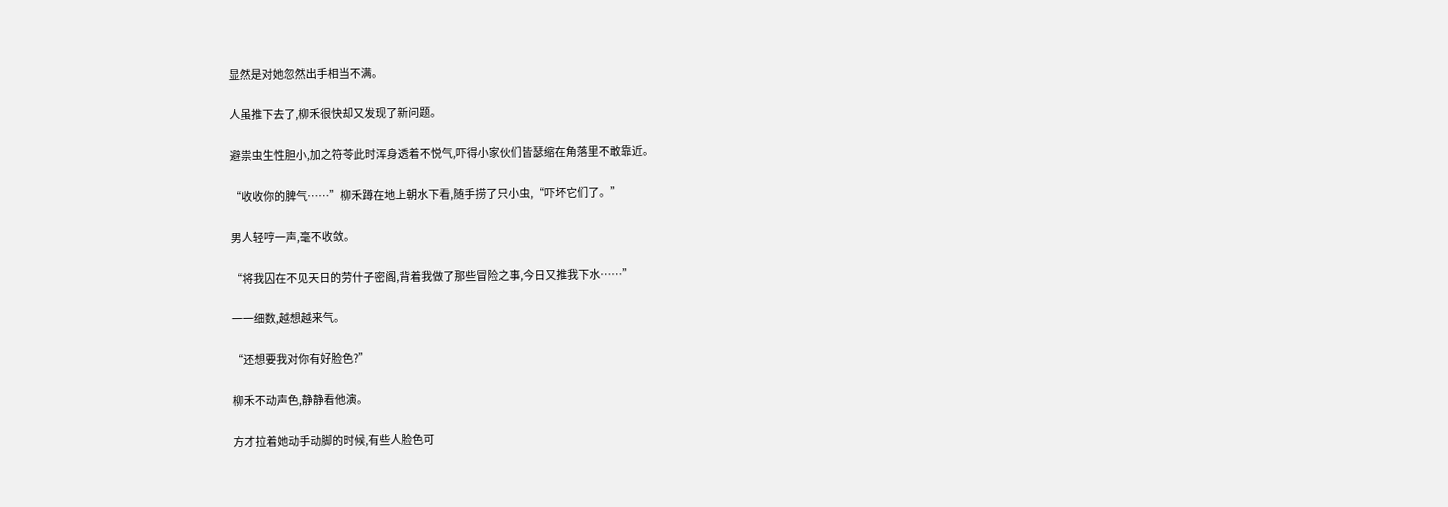显然是对她忽然出手相当不满。

人虽推下去了,柳禾很快却又发现了新问题。

避祟虫生性胆小,加之符苓此时浑身透着不悦气,吓得小家伙们皆瑟缩在角落里不敢靠近。

“收收你的脾气……”柳禾蹲在地上朝水下看,随手捞了只小虫,“吓坏它们了。”

男人轻哼一声,毫不收敛。

“将我囚在不见天日的劳什子密阁,背着我做了那些冒险之事,今日又推我下水……”

一一细数,越想越来气。

“还想要我对你有好脸色?”

柳禾不动声色,静静看他演。

方才拉着她动手动脚的时候,有些人脸色可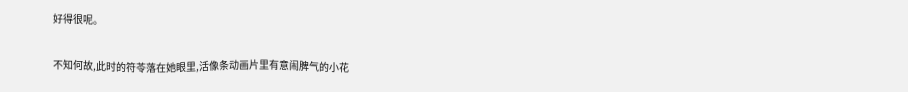好得很呢。

不知何故,此时的符苓落在她眼里,活像条动画片里有意闹脾气的小花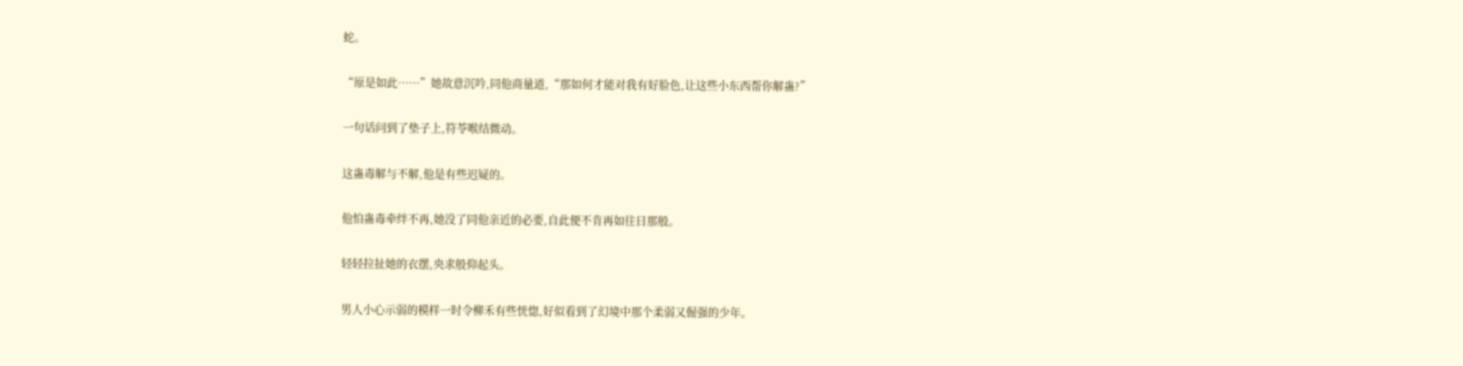蛇。

“原是如此……”她故意沉吟,同他商量道,“那如何才能对我有好脸色,让这些小东西帮你解蛊?”

一句话问到了垫子上,符苓喉结微动。

这蛊毒解与不解,他是有些迟疑的。

他怕蛊毒牵绊不再,她没了同他亲近的必要,自此便不肯再如往日那般。

轻轻拉扯她的衣摆,央求般仰起头。

男人小心示弱的模样一时令柳禾有些恍惚,好似看到了幻境中那个柔弱又倔强的少年。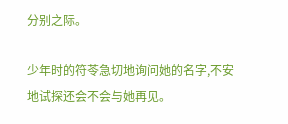分别之际。

少年时的符苓急切地询问她的名字,不安地试探还会不会与她再见。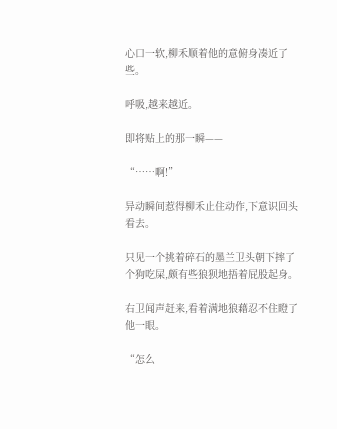心口一软,柳禾顺着他的意俯身凑近了些。

呼吸,越来越近。

即将贴上的那一瞬——

“……啊!”

异动瞬间惹得柳禾止住动作,下意识回头看去。

只见一个挑着碎石的墨兰卫头朝下摔了个狗吃屎,颇有些狼狈地捂着屁股起身。

右卫闻声赶来,看着满地狼藉忍不住瞪了他一眼。

“怎么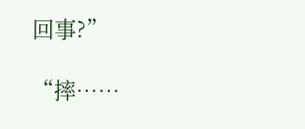回事?”

“摔……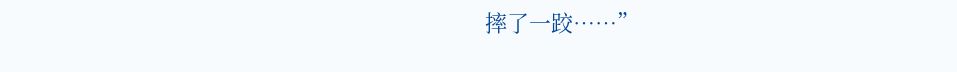摔了一跤……”